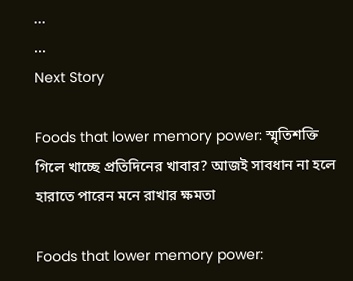...
...
Next Story

Foods that lower memory power: স্মৃতিশক্তি গিলে খাচ্ছে প্রতিদিনের খাবার? আজই সাবধান না হলে হারাতে পারেন মনে রাখার ক্ষমতা

Foods that lower memory power: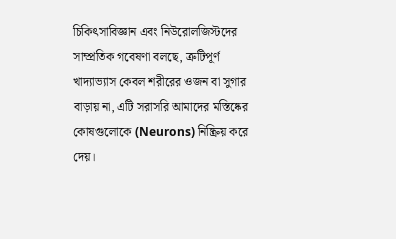চিকিৎসাবিজ্ঞান এবং নিউরোলজিস্টদের সাম্প্রতিক গবেষণা বলছে, ত্রুটিপূর্ণ খাদ্যাভ্যাস কেবল শরীরের ওজন বা সুগার বাড়ায় না, এটি সরাসরি আমাদের মস্তিষ্কের কোষগুলোকে (Neurons) নিষ্ক্রিয় করে দেয়।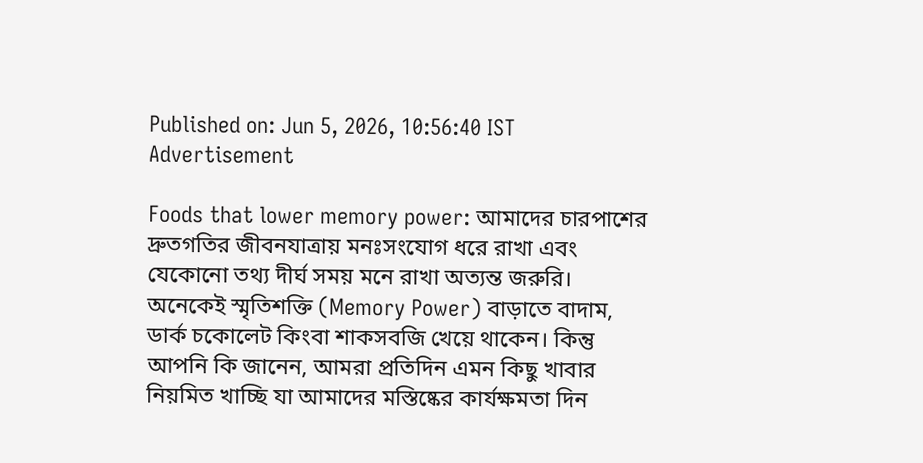Published on: Jun 5, 2026, 10:56:40 IST
Advertisement

Foods that lower memory power: আমাদের চারপাশের দ্রুতগতির জীবনযাত্রায় মনঃসংযোগ ধরে রাখা এবং যেকোনো তথ্য দীর্ঘ সময় মনে রাখা অত্যন্ত জরুরি। অনেকেই স্মৃতিশক্তি (Memory Power) বাড়াতে বাদাম, ডার্ক চকোলেট কিংবা শাকসবজি খেয়ে থাকেন। কিন্তু আপনি কি জানেন, আমরা প্রতিদিন এমন কিছু খাবার নিয়মিত খাচ্ছি যা আমাদের মস্তিষ্কের কার্যক্ষমতা দিন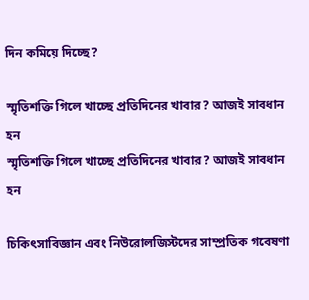দিন কমিয়ে দিচ্ছে?

স্মৃতিশক্তি গিলে খাচ্ছে প্রতিদিনের খাবার? আজই সাবধান হন
স্মৃতিশক্তি গিলে খাচ্ছে প্রতিদিনের খাবার? আজই সাবধান হন

চিকিৎসাবিজ্ঞান এবং নিউরোলজিস্টদের সাম্প্রতিক গবেষণা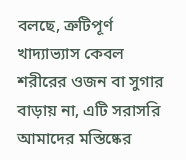বলছে, ত্রুটিপূর্ণ খাদ্যাভ্যাস কেবল শরীরের ওজন বা সুগার বাড়ায় না, এটি সরাসরি আমাদের মস্তিষ্কের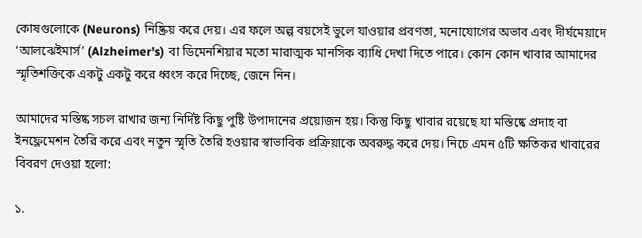কোষগুলোকে (Neurons) নিষ্ক্রিয় করে দেয়। এর ফলে অল্প বয়সেই ভুলে যাওয়ার প্রবণতা, মনোযোগের অভাব এবং দীর্ঘমেয়াদে ‘আলঝেইমার্স’ (Alzheimer's) বা ডিমেনশিয়ার মতো মারাত্মক মানসিক ব্যাধি দেখা দিতে পারে। কোন কোন খাবার আমাদের স্মৃতিশক্তিকে একটু একটু করে ধ্বংস করে দিচ্ছে, জেনে নিন।

আমাদের মস্তিষ্ক সচল রাখার জন্য নির্দিষ্ট কিছু পুষ্টি উপাদানের প্রয়োজন হয়। কিন্তু কিছু খাবার রয়েছে যা মস্তিষ্কে প্রদাহ বা ইনফ্লেমেশন তৈরি করে এবং নতুন স্মৃতি তৈরি হওয়ার স্বাভাবিক প্রক্রিয়াকে অবরুদ্ধ করে দেয়। নিচে এমন ৫টি ক্ষতিকর খাবারের বিবরণ দেওয়া হলো:

১.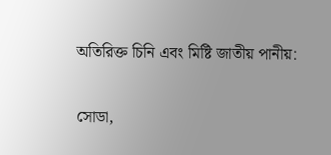অতিরিক্ত চিনি এবং মিষ্টি জাতীয় পানীয়:

সোডা,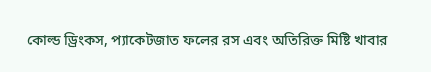কোল্ড ড্রিংকস, প্যাকেটজাত ফলের রস এবং অতিরিক্ত মিষ্টি খাবার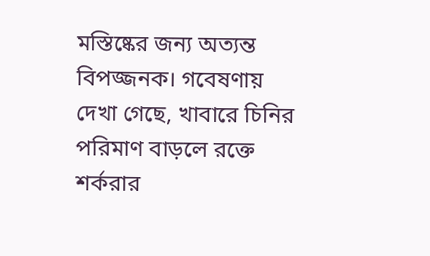মস্তিষ্কের জন্য অত্যন্ত বিপজ্জনক। গবেষণায় দেখা গেছে, খাবারে চিনির পরিমাণ বাড়লে রক্তে শর্করার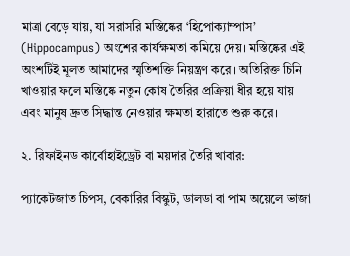মাত্রা বেড়ে যায়, যা সরাসরি মস্তিষ্কের ‘হিপোক্যাম্পাস’ (Hippocampus) অংশের কার্যক্ষমতা কমিয়ে দেয়। মস্তিষ্কের এই অংশটিই মূলত আমাদের স্মৃতিশক্তি নিয়ন্ত্রণ করে। অতিরিক্ত চিনি খাওয়ার ফলে মস্তিষ্কে নতুন কোষ তৈরির প্রক্রিয়া ধীর হয়ে যায় এবং মানুষ দ্রুত সিদ্ধান্ত নেওয়ার ক্ষমতা হারাতে শুরু করে।

২. রিফাইনড কার্বোহাইড্রেট বা ময়দার তৈরি খাবার:

প্যাকেটজাত চিপস, বেকারির বিস্কুট, ডালডা বা পাম অয়েলে ভাজা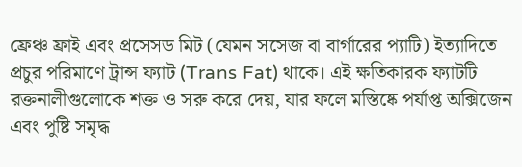ফ্রেঞ্চ ফ্রাই এবং প্রসেসড মিট (যেমন সসেজ বা বার্গারের প্যাটি) ইত্যাদিতে প্রচুর পরিমাণে ট্রান্স ফ্যাট (Trans Fat) থাকে। এই ক্ষতিকারক ফ্যাটটি রক্তনালীগুলোকে শক্ত ও সরু করে দেয়, যার ফলে মস্তিষ্কে পর্যাপ্ত অক্সিজেন এবং পুষ্টি সমৃদ্ধ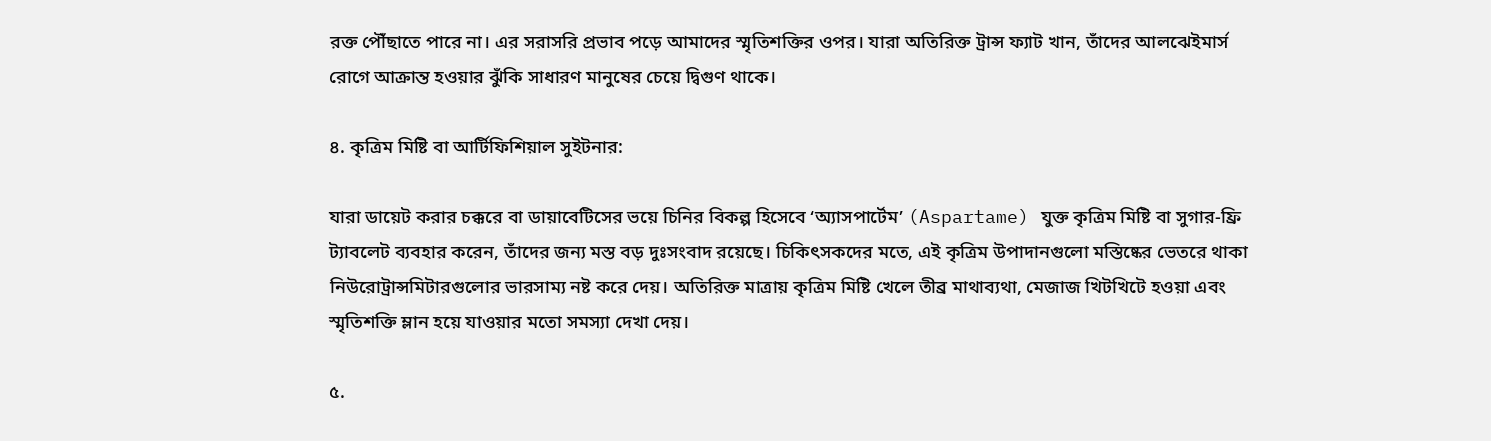রক্ত পৌঁছাতে পারে না। এর সরাসরি প্রভাব পড়ে আমাদের স্মৃতিশক্তির ওপর। যারা অতিরিক্ত ট্রান্স ফ্যাট খান, তাঁদের আলঝেইমার্স রোগে আক্রান্ত হওয়ার ঝুঁকি সাধারণ মানুষের চেয়ে দ্বিগুণ থাকে।

৪. কৃত্রিম মিষ্টি বা আর্টিফিশিয়াল সুইটনার:

যারা ডায়েট করার চক্করে বা ডায়াবেটিসের ভয়ে চিনির বিকল্প হিসেবে ‘অ্যাসপার্টেম’ (Aspartame) যুক্ত কৃত্রিম মিষ্টি বা সুগার-ফ্রি ট্যাবলেট ব্যবহার করেন, তাঁদের জন্য মস্ত বড় দুঃসংবাদ রয়েছে। চিকিৎসকদের মতে, এই কৃত্রিম উপাদানগুলো মস্তিষ্কের ভেতরে থাকা নিউরোট্রান্সমিটারগুলোর ভারসাম্য নষ্ট করে দেয়। অতিরিক্ত মাত্রায় কৃত্রিম মিষ্টি খেলে তীব্র মাথাব্যথা, মেজাজ খিটখিটে হওয়া এবং স্মৃতিশক্তি ম্লান হয়ে যাওয়ার মতো সমস্যা দেখা দেয়।

৫.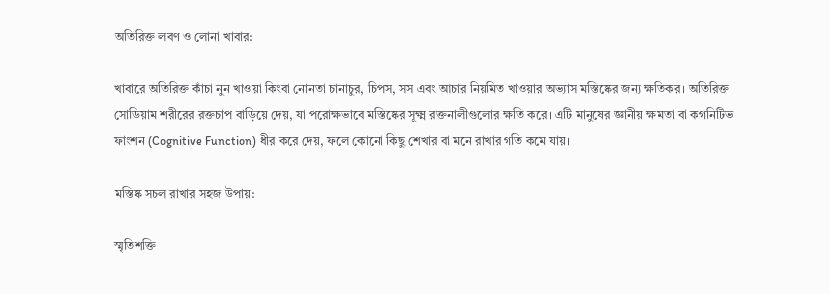অতিরিক্ত লবণ ও লোনা খাবার:

খাবারে অতিরিক্ত কাঁচা নুন খাওয়া কিংবা নোনতা চানাচুর, চিপস, সস এবং আচার নিয়মিত খাওয়ার অভ্যাস মস্তিষ্কের জন্য ক্ষতিকর। অতিরিক্ত সোডিয়াম শরীরের রক্তচাপ বাড়িয়ে দেয়, যা পরোক্ষভাবে মস্তিষ্কের সূক্ষ্ম রক্তনালীগুলোর ক্ষতি করে। এটি মানুষের জ্ঞানীয় ক্ষমতা বা কগনিটিভ ফাংশন (Cognitive Function) ধীর করে দেয়, ফলে কোনো কিছু শেখার বা মনে রাখার গতি কমে যায়।

মস্তিষ্ক সচল রাখার সহজ উপায়:

স্মৃতিশক্তি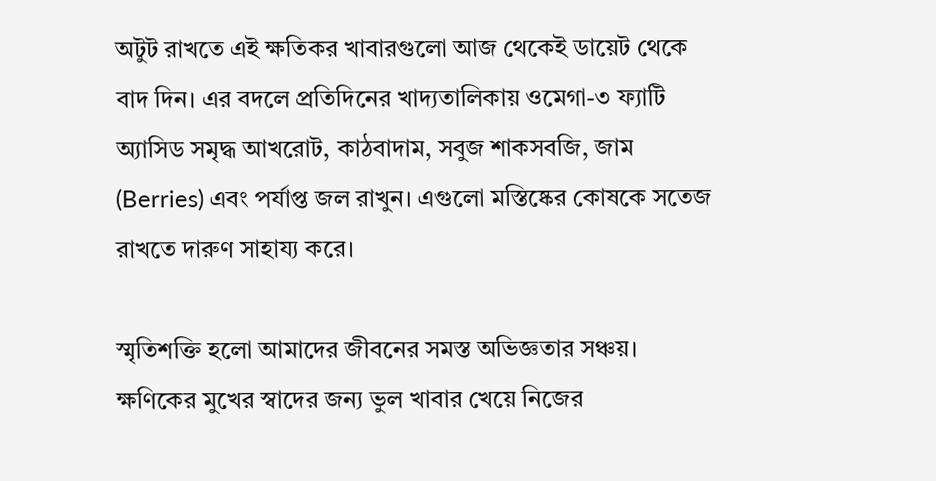অটুট রাখতে এই ক্ষতিকর খাবারগুলো আজ থেকেই ডায়েট থেকে বাদ দিন। এর বদলে প্রতিদিনের খাদ্যতালিকায় ওমেগা-৩ ফ্যাটি অ্যাসিড সমৃদ্ধ আখরোট, কাঠবাদাম, সবুজ শাকসবজি, জাম (Berries) এবং পর্যাপ্ত জল রাখুন। এগুলো মস্তিষ্কের কোষকে সতেজ রাখতে দারুণ সাহায্য করে।

স্মৃতিশক্তি হলো আমাদের জীবনের সমস্ত অভিজ্ঞতার সঞ্চয়। ক্ষণিকের মুখের স্বাদের জন্য ভুল খাবার খেয়ে নিজের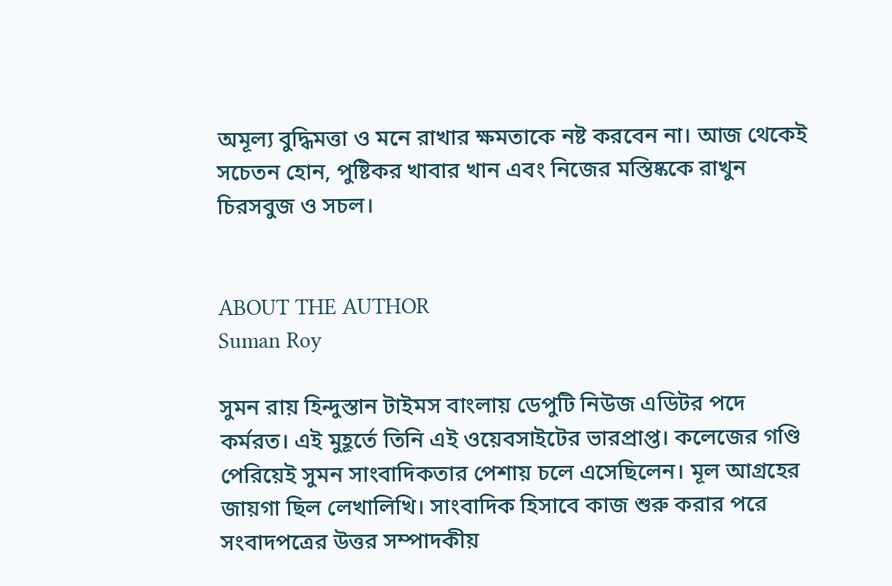অমূল্য বুদ্ধিমত্তা ও মনে রাখার ক্ষমতাকে নষ্ট করবেন না। আজ থেকেই সচেতন হোন, পুষ্টিকর খাবার খান এবং নিজের মস্তিষ্ককে রাখুন চিরসবুজ ও সচল।


ABOUT THE AUTHOR
Suman Roy

সুমন রায় হিন্দুস্তান টাইমস বাংলায় ডেপুটি নিউজ এডিটর পদে কর্মরত। এই মুহূর্তে তিনি এই ওয়েবসাইটের ভারপ্রাপ্ত। কলেজের গণ্ডি পেরিয়েই সুমন সাংবাদিকতার পেশায় চলে এসেছিলেন। মূল আগ্রহের জায়গা ছিল লেখালিখি। সাংবাদিক হিসাবে কাজ শুরু করার পরে সংবাদপত্রের উত্তর সম্পাদকীয়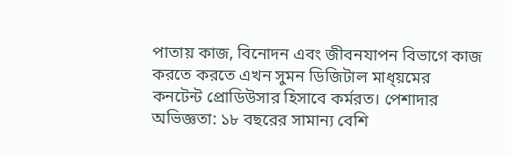পাতায় কাজ, বিনোদন এবং জীবনযাপন বিভাগে কাজ করতে করতে এখন সুমন ডিজিটাল মাধ্য়মের কনটেন্ট প্রোডিউসার হিসাবে কর্মরত। পেশাদার অভিজ্ঞতা: ১৮ বছরের সামান্য বেশি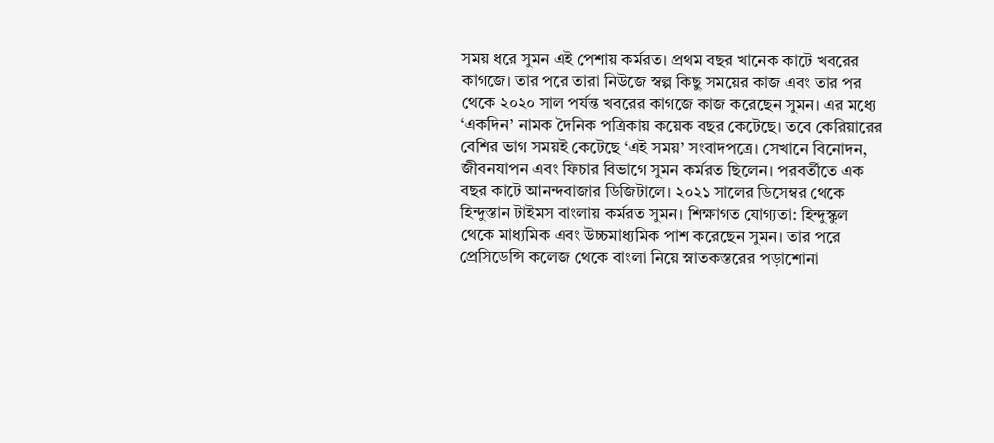সময় ধরে সুমন এই পেশায় কর্মরত। প্রথম বছর খানেক কাটে খবরের কাগজে। তার পরে তারা নিউজে স্বল্প কিছু সময়ের কাজ এবং তার পর থেকে ২০২০ সাল পর্যন্ত খবরের কাগজে কাজ করেছেন সুমন। এর মধ্যে ‘একদিন’ নামক দৈনিক পত্রিকায় কয়েক বছর কেটেছে। তবে কেরিয়ারের বেশির ভাগ সময়ই কেটেছে ‘এই সময়’ সংবাদপত্রে। সেখানে বিনোদন, জীবনযাপন এবং ফিচার বিভাগে সুমন কর্মরত ছিলেন। পরবর্তীতে এক বছর কাটে আনন্দবাজার ডিজিটালে। ২০২১ সালের ডিসেম্বর থেকে হিন্দুস্তান টাইমস বাংলায় কর্মরত সুমন। শিক্ষাগত যোগ্যতা: হিন্দুস্কুল থেকে মাধ্যমিক এবং উচ্চমাধ্যমিক পাশ করেছেন সুমন। তার পরে প্রেসিডেন্সি কলেজ থেকে বাংলা নিয়ে স্নাতকস্তরের পড়াশোনা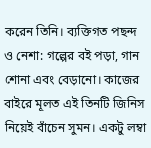করেন তিনি। ব্যক্তিগত পছন্দ ও নেশা: গল্পের বই পড়া, গান শোনা এবং বেড়ানো। কাজের বাইরে মূলত এই তিনটি জিনিস নিয়েই বাঁচেন সুমন। একটু লম্বা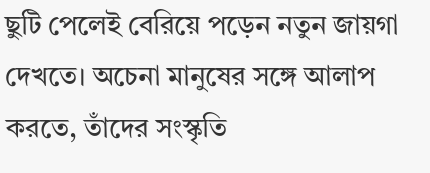ছুটি পেলেই বেরিয়ে পড়েন নতুন জায়গা দেখতে। অচেনা মানুষের সঙ্গে আলাপ করতে, তাঁদের সংস্কৃতি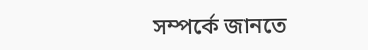সম্পর্কে জানতে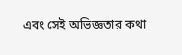এবং সেই অভিজ্ঞতার কথা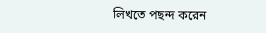লিখতে পছন্দ করেন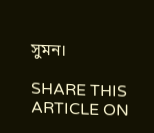সুমন।

SHARE THIS ARTICLE ON